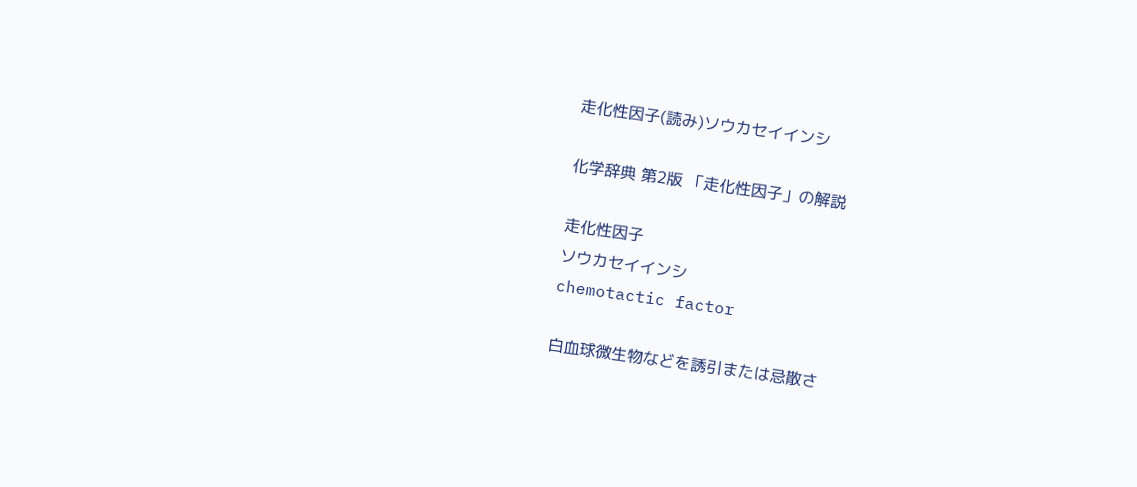走化性因子(読み)ソウカセイインシ

化学辞典 第2版 「走化性因子」の解説

走化性因子
ソウカセイインシ
chemotactic factor

白血球微生物などを誘引または忌散さ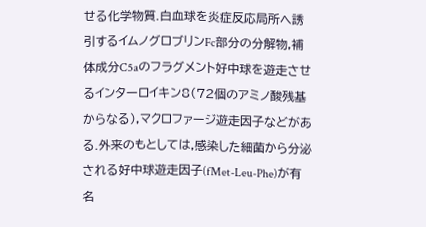せる化学物質.白血球を炎症反応局所へ誘引するイムノグロブリンFc部分の分解物,補体成分C5aのフラグメント好中球を遊走させるインターロイキン8(72個のアミノ酸残基からなる),マクロファージ遊走因子などがある.外来のもとしては,感染した細菌から分泌される好中球遊走因子(fMet-Leu-Phe)が有名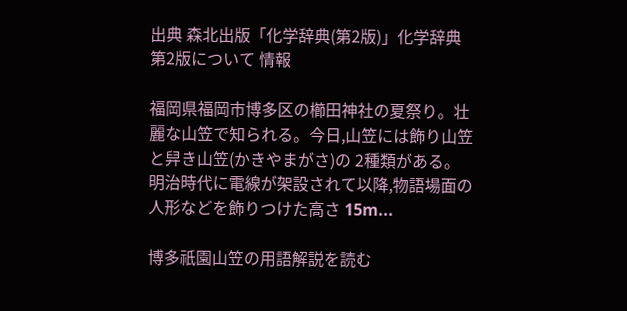出典 森北出版「化学辞典(第2版)」化学辞典 第2版について 情報

福岡県福岡市博多区の櫛田神社の夏祭り。壮麗な山笠で知られる。今日,山笠には飾り山笠と舁き山笠(かきやまがさ)の 2種類がある。明治時代に電線が架設されて以降,物語場面の人形などを飾りつけた高さ 15m...

博多祇園山笠の用語解説を読む